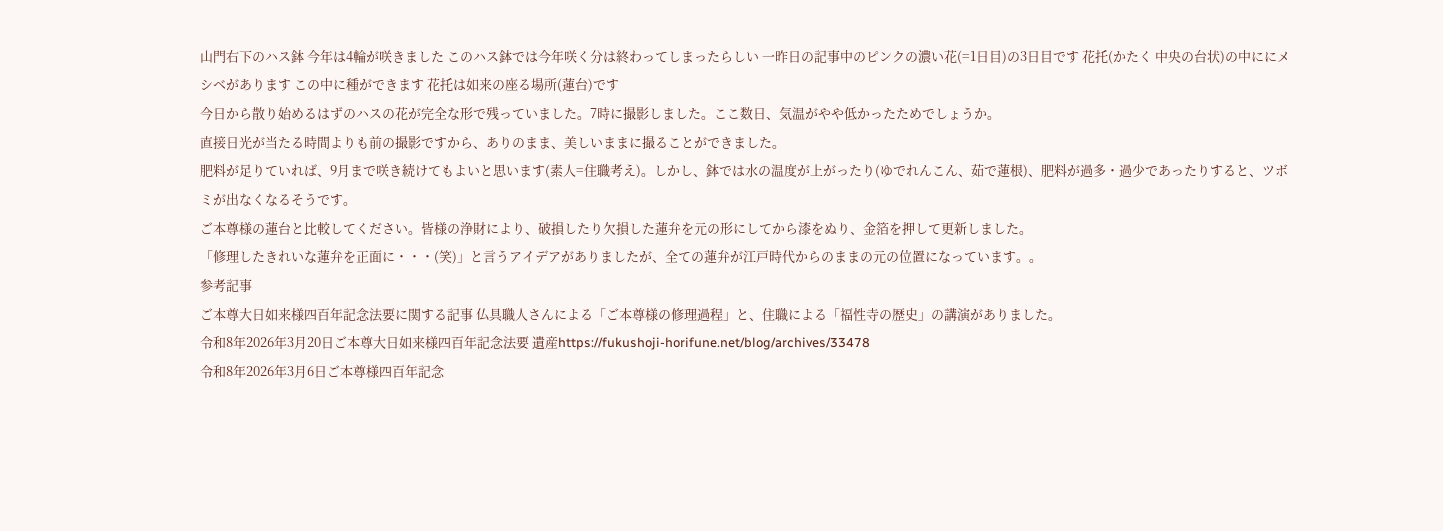山門右下のハス鉢 今年は4輪が咲きました このハス鉢では今年咲く分は終わってしまったらしい 一昨日の記事中のピンクの濃い花(=1日目)の3日目です 花托(かたく 中央の台状)の中ににメシベがあります この中に種ができます 花托は如来の座る場所(蓮台)です
今日から散り始めるはずのハスの花が完全な形で残っていました。7時に撮影しました。ここ数日、気温がやや低かったためでしょうか。
直接日光が当たる時間よりも前の撮影ですから、ありのまま、美しいままに撮ることができました。
肥料が足りていれば、9月まで咲き続けてもよいと思います(素人=住職考え)。しかし、鉢では水の温度が上がったり(ゆでれんこん、茹で蓮根)、肥料が過多・過少であったりすると、ツボミが出なくなるそうです。
ご本尊様の蓮台と比較してください。皆様の浄財により、破損したり欠損した蓮弁を元の形にしてから漆をぬり、金箔を押して更新しました。
「修理したきれいな蓮弁を正面に・・・(笑)」と言うアイデアがありましたが、全ての蓮弁が江戸時代からのままの元の位置になっています。。
参考記事
ご本尊大日如来様四百年記念法要に関する記事 仏具職人さんによる「ご本尊様の修理過程」と、住職による「福性寺の歴史」の講演がありました。
令和8年2026年3月20日ご本尊大日如来様四百年記念法要 遺産https://fukushoji-horifune.net/blog/archives/33478
令和8年2026年3月6日ご本尊様四百年記念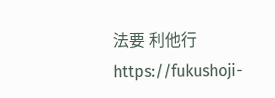法要 利他行https://fukushoji-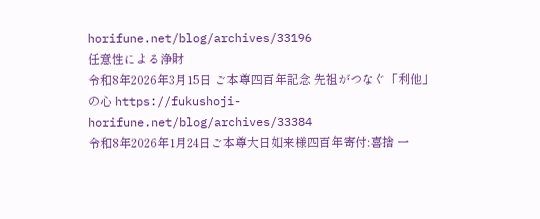horifune.net/blog/archives/33196
任意性による浄財
令和8年2026年3月15日 ご本尊四百年記念 先祖がつなぐ「利他」の心 https://fukushoji-horifune.net/blog/archives/33384
令和8年2026年1月24日ご本尊大日如来様四百年寄付:喜捨 一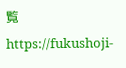覧https://fukushoji-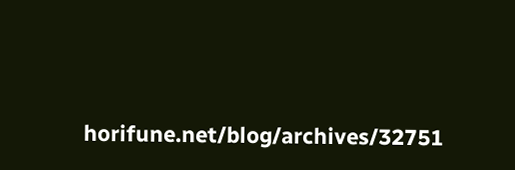horifune.net/blog/archives/32751